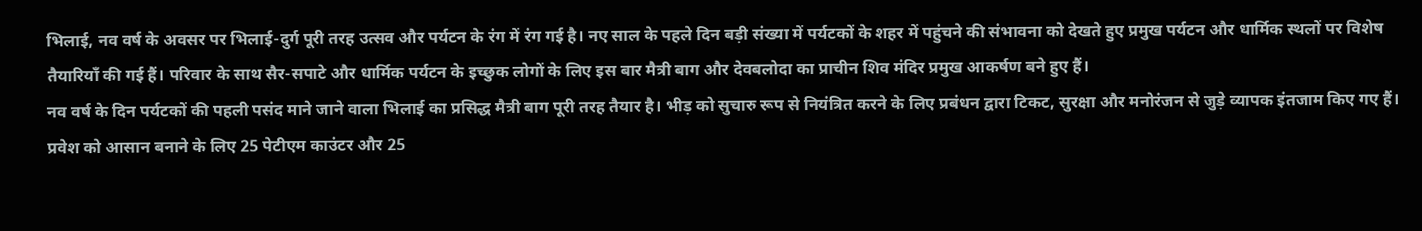भिलाई, नव वर्ष के अवसर पर भिलाई-दुर्ग पूरी तरह उत्सव और पर्यटन के रंग में रंग गई है। नए साल के पहले दिन बड़ी संख्या में पर्यटकों के शहर में पहुंचने की संभावना को देखते हुए प्रमुख पर्यटन और धार्मिक स्थलों पर विशेष तैयारियाँ की गई हैं। परिवार के साथ सैर-सपाटे और धार्मिक पर्यटन के इच्छुक लोगों के लिए इस बार मैत्री बाग और देवबलोदा का प्राचीन शिव मंदिर प्रमुख आकर्षण बने हुए हैं।
नव वर्ष के दिन पर्यटकों की पहली पसंद माने जाने वाला भिलाई का प्रसिद्ध मैत्री बाग पूरी तरह तैयार है। भीड़ को सुचारु रूप से नियंत्रित करने के लिए प्रबंधन द्वारा टिकट, सुरक्षा और मनोरंजन से जुड़े व्यापक इंतजाम किए गए हैं। प्रवेश को आसान बनाने के लिए 25 पेटीएम काउंटर और 25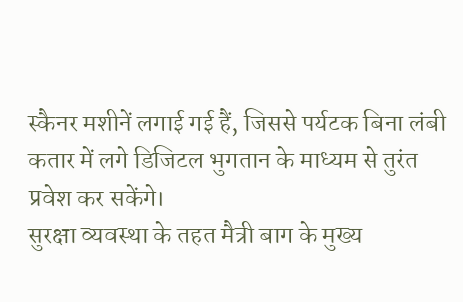स्कैनर मशीनें लगाई गई हैं, जिससे पर्यटक बिना लंबी कतार में लगे डिजिटल भुगतान के माध्यम से तुरंत प्रवेश कर सकेंगे।
सुरक्षा व्यवस्था के तहत मैत्री बाग के मुख्य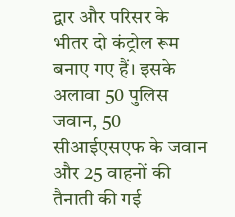द्वार और परिसर के भीतर दो कंट्रोल रूम बनाए गए हैं। इसके अलावा 50 पुलिस जवान, 50 सीआईएसएफ के जवान और 25 वाहनों की तैनाती की गई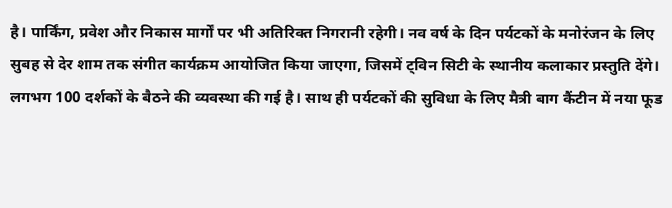है। पार्किंग, प्रवेश और निकास मार्गों पर भी अतिरिक्त निगरानी रहेगी। नव वर्ष के दिन पर्यटकों के मनोरंजन के लिए सुबह से देर शाम तक संगीत कार्यक्रम आयोजित किया जाएगा, जिसमें ट्विन सिटी के स्थानीय कलाकार प्रस्तुति देंगे। लगभग 100 दर्शकों के बैठने की व्यवस्था की गई है। साथ ही पर्यटकों की सुविधा के लिए मैत्री बाग कैंटीन में नया फूड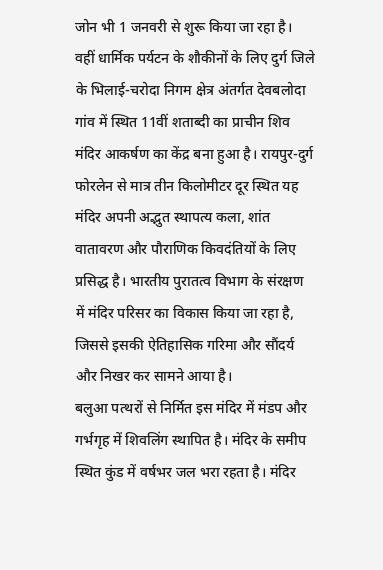जोन भी 1 जनवरी से शुरू किया जा रहा है।
वहीं धार्मिक पर्यटन के शौकीनों के लिए दुर्ग जिले के भिलाई-चरोदा निगम क्षेत्र अंतर्गत देवबलोदा गांव में स्थित 11वीं शताब्दी का प्राचीन शिव मंदिर आकर्षण का केंद्र बना हुआ है। रायपुर-दुर्ग फोरलेन से मात्र तीन किलोमीटर दूर स्थित यह मंदिर अपनी अद्भुत स्थापत्य कला, शांत वातावरण और पौराणिक किवदंतियों के लिए प्रसिद्ध है। भारतीय पुरातत्व विभाग के संरक्षण में मंदिर परिसर का विकास किया जा रहा है, जिससे इसकी ऐतिहासिक गरिमा और सौंदर्य और निखर कर सामने आया है।
बलुआ पत्थरों से निर्मित इस मंदिर में मंडप और गर्भगृह में शिवलिंग स्थापित है। मंदिर के समीप स्थित कुंड में वर्षभर जल भरा रहता है। मंदिर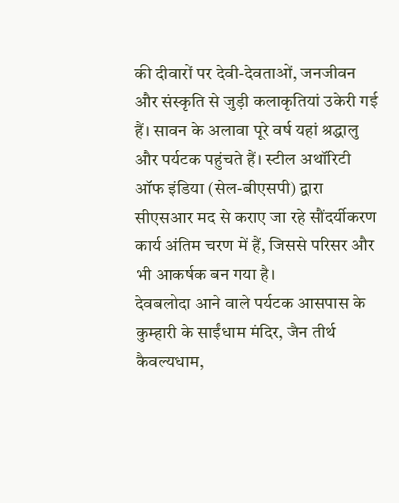की दीवारों पर देवी-देवताओं, जनजीवन और संस्कृति से जुड़ी कलाकृतियां उकेरी गई हैं। सावन के अलावा पूरे वर्ष यहां श्रद्धालु और पर्यटक पहुंचते हैं। स्टील अथॉरिटी ऑफ इंडिया (सेल-बीएसपी) द्वारा सीएसआर मद से कराए जा रहे सौंदर्यीकरण कार्य अंतिम चरण में हैं, जिससे परिसर और भी आकर्षक बन गया है।
देवबलोदा आने वाले पर्यटक आसपास के कुम्हारी के साईंधाम मंदिर, जैन तीर्थ कैवल्यधाम,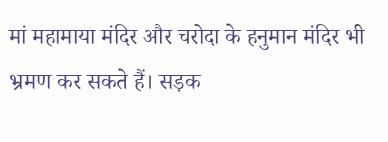मां महामाया मंदिर और चरोदा के हनुमान मंदिर भी भ्रमण कर सकते हैं। सड़क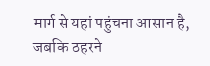मार्ग से यहां पहुंचना आसान है, जबकि ठहरने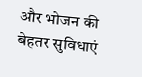और भोजन की बेहतर सुविधाएं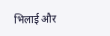भिलाई और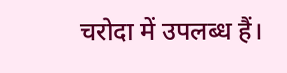चरोदा में उपलब्ध हैं।